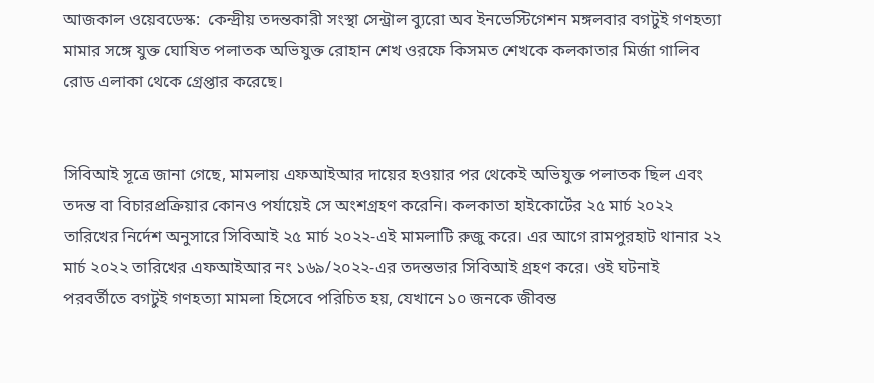আজকাল ওয়েবডেস্ক:  কেন্দ্রীয় তদন্তকারী সংস্থা সেন্ট্রাল ব্যুরো অব ইনভেস্টিগেশন মঙ্গলবার বগটুই গণহত্যা মামার সঙ্গে যুক্ত ঘোষিত পলাতক অভিযুক্ত রোহান শেখ ওরফে কিসমত শেখকে কলকাতার মির্জা গালিব রোড এলাকা থেকে গ্রেপ্তার করেছে।


সিবিআই সূত্রে জানা গেছে, মামলায় এফআইআর দায়ের হওয়ার পর থেকেই অভিযুক্ত পলাতক ছিল এবং তদন্ত বা বিচারপ্রক্রিয়ার কোনও পর্যায়েই সে অংশগ্রহণ করেনি। কলকাতা হাইকোর্টের ২৫ মার্চ ২০২২ তারিখের নির্দেশ অনুসারে সিবিআই ২৫ মার্চ ২০২২-এই মামলাটি রুজু করে। এর আগে রামপুরহাট থানার ২২ মার্চ ২০২২ তারিখের এফআইআর নং ১৬৯/২০২২-এর তদন্তভার সিবিআই গ্রহণ করে। ওই ঘটনাই পরবর্তীতে বগটুই গণহত্যা মামলা হিসেবে পরিচিত হয়, যেখানে ১০ জনকে জীবন্ত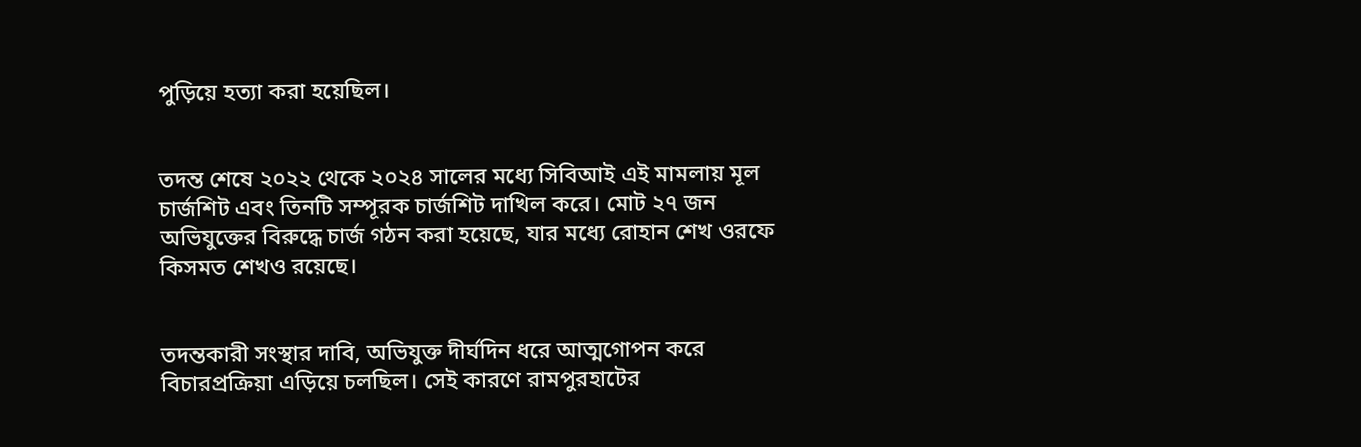পুড়িয়ে হত্যা করা হয়েছিল।


তদন্ত শেষে ২০২২ থেকে ২০২৪ সালের মধ্যে সিবিআই এই মামলায় মূল চার্জশিট এবং তিনটি সম্পূরক চার্জশিট দাখিল করে। মোট ২৭ জন অভিযুক্তের বিরুদ্ধে চার্জ গঠন করা হয়েছে, যার মধ্যে রোহান শেখ ওরফে কিসমত শেখও রয়েছে।


তদন্তকারী সংস্থার দাবি, অভিযুক্ত দীর্ঘদিন ধরে আত্মগোপন করে বিচারপ্রক্রিয়া এড়িয়ে চলছিল। সেই কারণে রামপুরহাটের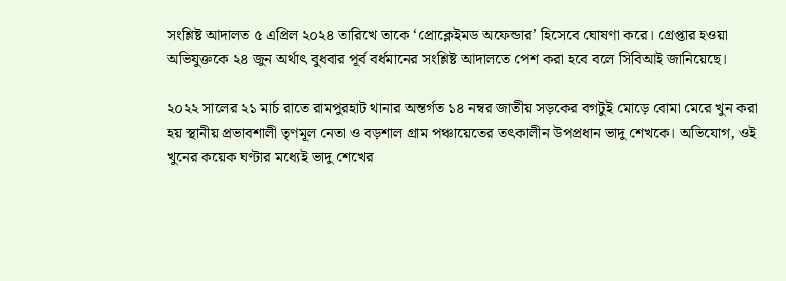সংশ্লিষ্ট আদালত ৫ এপ্রিল ২০২৪ তারিখে তাকে ‘প্রোক্লেইমড অফেন্ডার’ হিসেবে ঘোষণা করে। গ্রেপ্তার হওয়া অভিযুক্তকে ২৪ জুন অর্থাৎ বুধবার পূর্ব বর্ধমানের সংশ্লিষ্ট আদালতে পেশ করা হবে বলে সিবিআই জানিয়েছে।

২০২২ সালের ২১ মার্চ রাতে রামপুরহাট থানার অন্তর্গত ১৪ নম্বর জাতীয় সড়কের বগটুই মোড়ে বোমা মেরে খুন করা হয় স্থানীয় প্রভাবশালী তৃণমূল নেতা ও বড়শাল গ্রাম পঞ্চায়েতের তৎকালীন উপপ্রধান ভাদু শেখকে। অভিযোগ, ওই খুনের কয়েক ঘণ্টার মধ্যেই ভাদু শেখের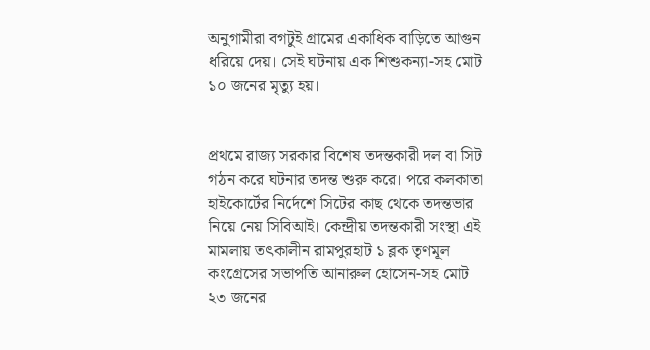অনুগামীরা বগটুই গ্রামের একাধিক বাড়িতে আগুন ধরিয়ে দেয়। সেই ঘটনায় এক শিশুকন্যা-সহ মোট ১০ জনের মৃত্যু হয়।


প্রথমে রাজ্য সরকার বিশেষ তদন্তকারী দল বা সিট গঠন করে ঘটনার তদন্ত শুরু করে। পরে কলকাতা হাইকোর্টের নির্দেশে সিটের কাছ থেকে তদন্তভার নিয়ে নেয় সিবিআই। কেন্দ্রীয় তদন্তকারী সংস্থা এই মামলায় তৎকালীন রামপুরহাট ১ ব্লক তৃণমূল কংগ্রেসের সভাপতি আনারুল হোসেন-সহ মোট ২৩ জনের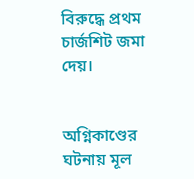বিরুদ্ধে প্রথম চার্জশিট জমা দেয়।


অগ্নিকাণ্ডের ঘটনায় মূল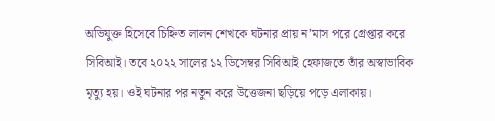অভিযুক্ত হিসেবে চিহ্নিত লালন শেখকে ঘটনার প্রায় ন’মাস পরে গ্রেপ্তার করে সিবিআই। তবে ২০২২ সালের ১২ ডিসেম্বর সিবিআই হেফাজতে তাঁর অস্বাভাবিক মৃত্যু হয়। ওই ঘটনার পর নতুন করে উত্তেজনা ছড়িয়ে পড়ে এলাকায়।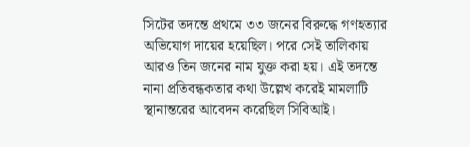সিটের তদন্তে প্রথমে ৩৩ জনের বিরুদ্ধে গণহত্যার অভিযোগ দায়ের হয়েছিল। পরে সেই তালিকায় আরও তিন জনের নাম যুক্ত করা হয়। এই তদন্তে নানা প্রতিবন্ধকতার কথা উল্লেখ করেই মামলাটি স্থানান্তরের আবেদন করেছিল সিবিআই।